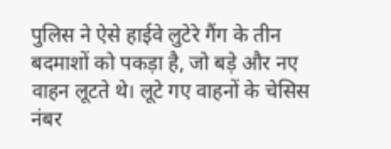पुलिस ने ऐसे हाईवे लुटेरे गैंग के तीन बदमाशों को पकड़ा है, जो बड़े और नए वाहन लूटते थे। लूटे गए वाहनों के चेसिस नंबर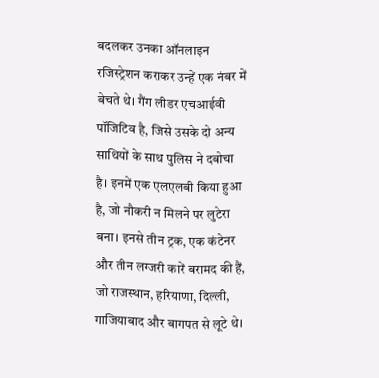बदलकर उनका ऑनलाइन रजिस्ट्रेशन कराकर उन्हें एक नंबर में बेचते थे। गैंग लीडर एचआईवी पॉजिटिव है, जिसे उसके दो अन्य साथियों के साथ पुलिस ने दबोचा है। इनमें एक एलएलबी किया हुआ है, जो नौकरी न मिलने पर लुटेरा बना। इनसे तीन ट्रक, एक कंटेनर और तीन लग्जरी कारें बरामद की हैं, जो राजस्थान, हरियाणा, दिल्ली, गाजियाबाद और बागपत से लूटे थे।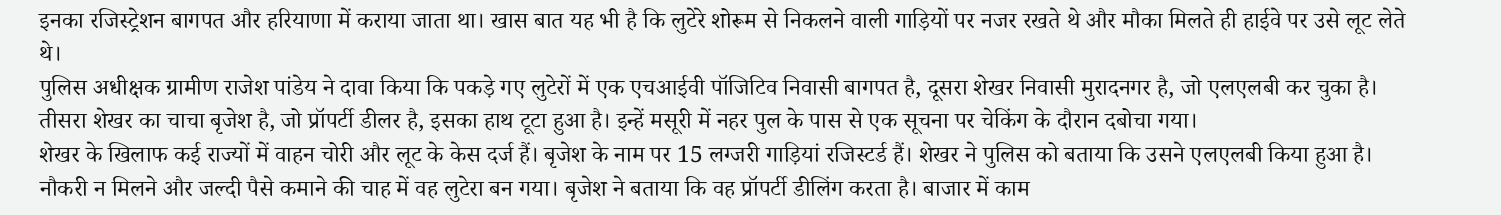इनका रजिस्ट्रेशन बागपत और हरियाणा में कराया जाता था। खास बात यह भी है कि लुटेरे शोरूम से निकलने वाली गाड़ियों पर नजर रखते थे और मौका मिलते ही हाईवे पर उसे लूट लेते थे।
पुलिस अधीक्षक ग्रामीण राजेश पांडेय ने दावा किया कि पकड़े गए लुटेरों में एक एचआईवी पॉजिटिव निवासी बागपत है, दूसरा शेखर निवासी मुरादनगर है, जो एलएलबी कर चुका है। तीसरा शेखर का चाचा बृजेश है, जो प्रॉपर्टी डीलर है, इसका हाथ टूटा हुआ है। इन्हें मसूरी में नहर पुल के पास से एक सूचना पर चेकिंग के दौरान दबोचा गया।
शेखर के खिलाफ कई राज्यों में वाहन चोरी और लूट के केस दर्ज हैं। बृजेश के नाम पर 15 लग्जरी गाड़ियां रजिस्टर्ड हैं। शेखर ने पुलिस को बताया कि उसने एलएलबी किया हुआ है। नौकरी न मिलने और जल्दी पैसे कमाने की चाह में वह लुटेरा बन गया। बृजेश ने बताया कि वह प्रॉपर्टी डीलिंग करता है। बाजार में काम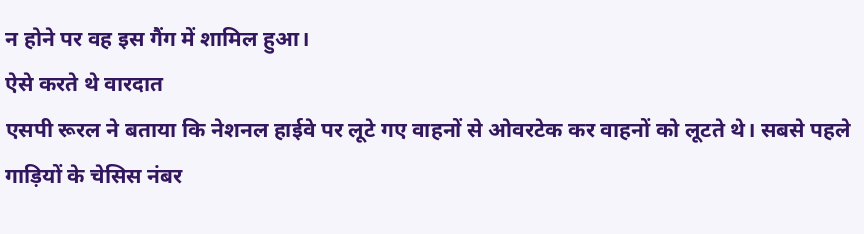न होने पर वह इस गैंग में शामिल हुआ।
ऐसे करते थे वारदात
एसपी रूरल ने बताया कि नेशनल हाईवे पर लूटे गए वाहनों से ओवरटेक कर वाहनों को लूटते थे। सबसे पहले गाड़ियों के चेसिस नंबर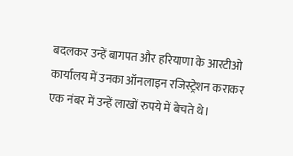बदलकर उन्हें बागपत और हरियाणा के आरटीओ कार्यालय में उनका ऑनलाइन रजिस्ट्रेशन कराकर एक नंबर में उन्हें लाखों रुपये में बेचते थे।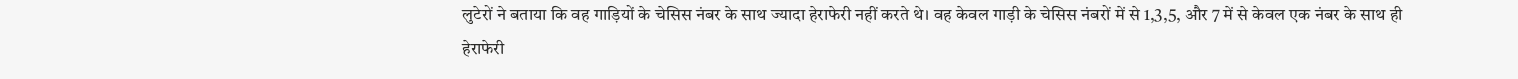लुटेरों ने बताया कि वह गाड़ियों के चेसिस नंबर के साथ ज्यादा हेराफेरी नहीं करते थे। वह केवल गाड़ी के चेसिस नंबरों में से 1,3,5, और 7 में से केवल एक नंबर के साथ ही हेराफेरी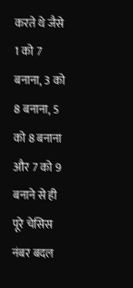करते थे जैसे 1 को 7 बनाना, 3 को 8 बनाना, 5 को 8 बनाना और 7 को 9 बनाने से ही पूरे चेसिस नंबर बदल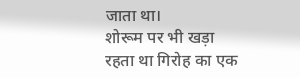जाता था।
शोरूम पर भी खड़ा रहता था गिरोह का एक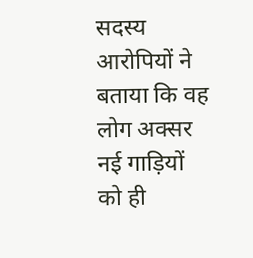सदस्य
आरोपियों ने बताया कि वह लोग अक्सर नई गाड़ियों को ही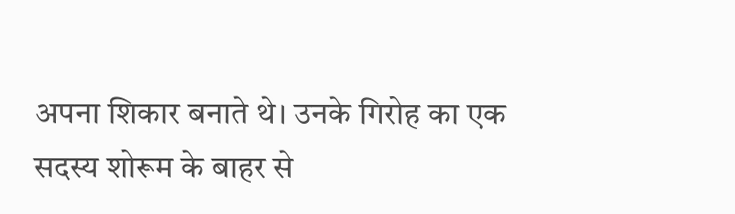अपना शिकार बनाते थे। उनके गिरोह का एक सदस्य शोरूम के बाहर से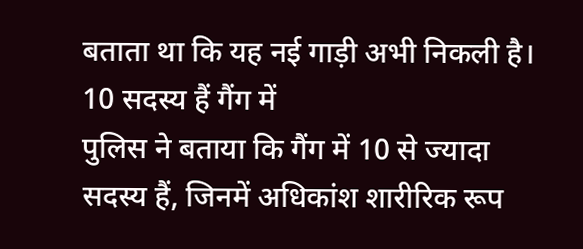बताता था कि यह नई गाड़ी अभी निकली है।
10 सदस्य हैं गैंग में
पुलिस ने बताया कि गैंग में 10 से ज्यादा सदस्य हैं, जिनमें अधिकांश शारीरिक रूप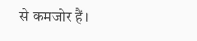से कमजोर हैं।